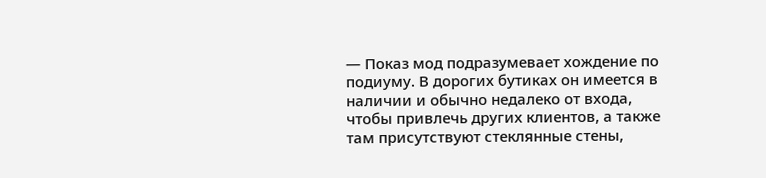— Показ мод подразумевает хождение по подиуму. В дорогих бутиках он имеется в наличии и обычно недалеко от входа, чтобы привлечь других клиентов, а также там присутствуют стеклянные стены,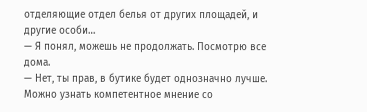отделяющие отдел белья от других площадей, и другие особи…
— Я понял, можешь не продолжать. Посмотрю все дома.
— Нет, ты прав, в бутике будет однозначно лучше. Можно узнать компетентное мнение со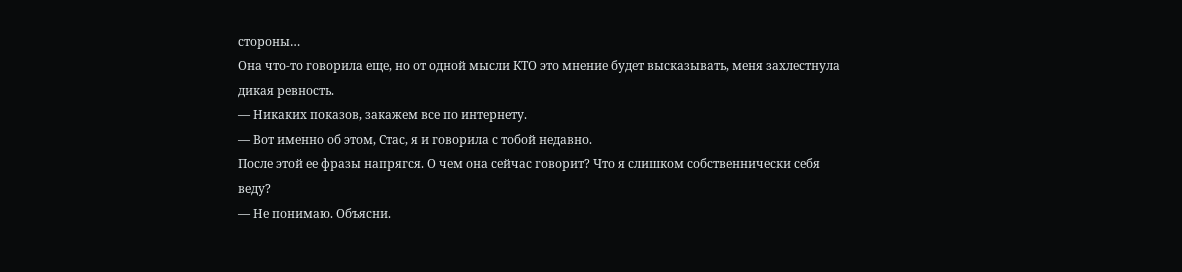стороны…
Она что-то говорила еще, но от одной мысли КТО это мнение будет высказывать, меня захлестнула дикая ревность.
— Никаких показов, закажем все по интернету.
— Вот именно об этом, Стас, я и говорила с тобой недавно.
После этой ее фразы напрягся. О чем она сейчас говорит? Что я слишком собственнически себя веду?
— Не понимаю. Объясни.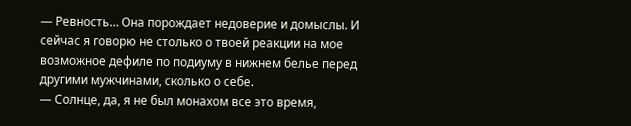— Ревность… Она порождает недоверие и домыслы. И сейчас я говорю не столько о твоей реакции на мое возможное дефиле по подиуму в нижнем белье перед другими мужчинами, сколько о себе.
— Солнце, да, я не был монахом все это время,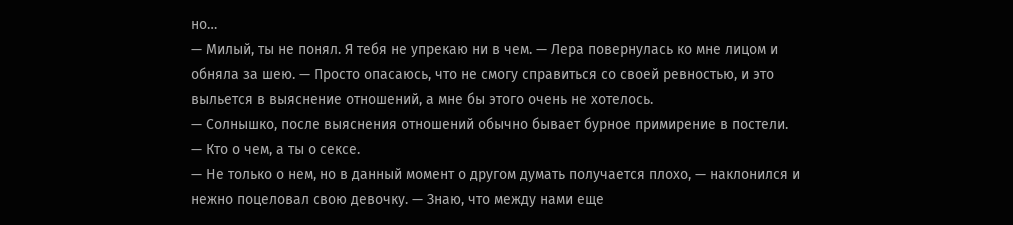но…
— Милый, ты не понял. Я тебя не упрекаю ни в чем. — Лера повернулась ко мне лицом и обняла за шею. — Просто опасаюсь, что не смогу справиться со своей ревностью, и это выльется в выяснение отношений, а мне бы этого очень не хотелось.
— Солнышко, после выяснения отношений обычно бывает бурное примирение в постели.
— Кто о чем, а ты о сексе.
— Не только о нем, но в данный момент о другом думать получается плохо, — наклонился и нежно поцеловал свою девочку. — Знаю, что между нами еще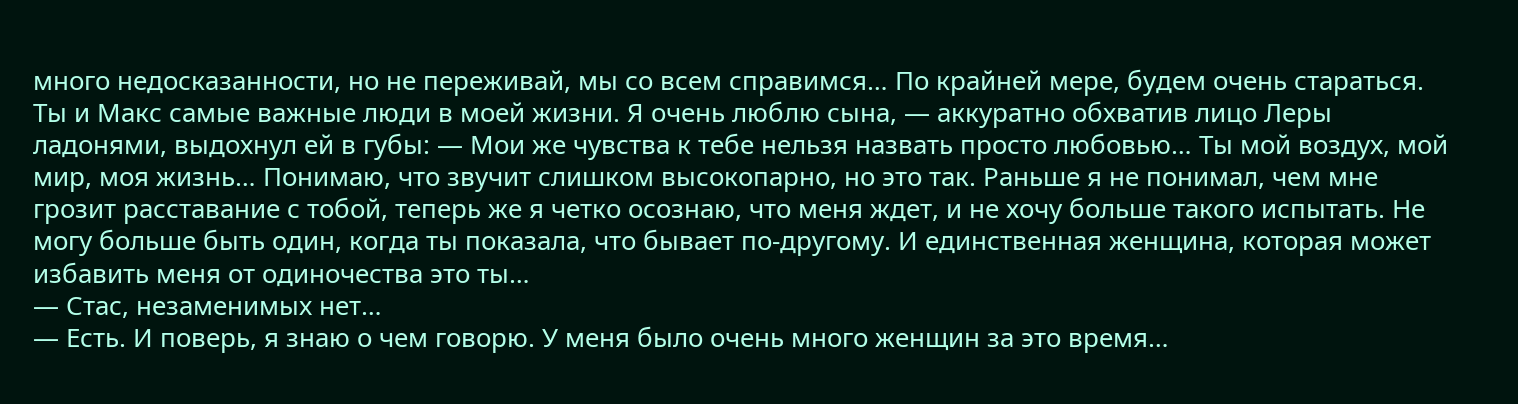много недосказанности, но не переживай, мы со всем справимся… По крайней мере, будем очень стараться. Ты и Макс самые важные люди в моей жизни. Я очень люблю сына, — аккуратно обхватив лицо Леры ладонями, выдохнул ей в губы: — Мои же чувства к тебе нельзя назвать просто любовью… Ты мой воздух, мой мир, моя жизнь… Понимаю, что звучит слишком высокопарно, но это так. Раньше я не понимал, чем мне грозит расставание с тобой, теперь же я четко осознаю, что меня ждет, и не хочу больше такого испытать. Не могу больше быть один, когда ты показала, что бывает по-другому. И единственная женщина, которая может избавить меня от одиночества это ты…
— Стас, незаменимых нет…
— Есть. И поверь, я знаю о чем говорю. У меня было очень много женщин за это время…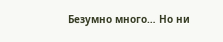Безумно много… Но ни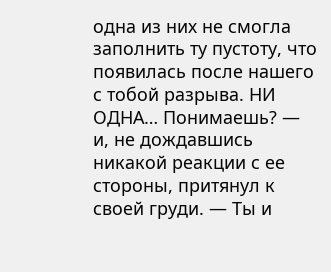одна из них не смогла заполнить ту пустоту, что появилась после нашего с тобой разрыва. НИ ОДНА… Понимаешь? — и, не дождавшись никакой реакции с ее стороны, притянул к своей груди. — Ты и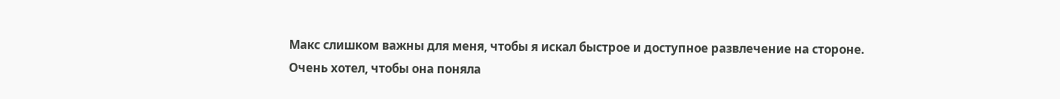Макс слишком важны для меня, чтобы я искал быстрое и доступное развлечение на стороне.
Очень хотел, чтобы она поняла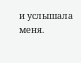и услышала меня.